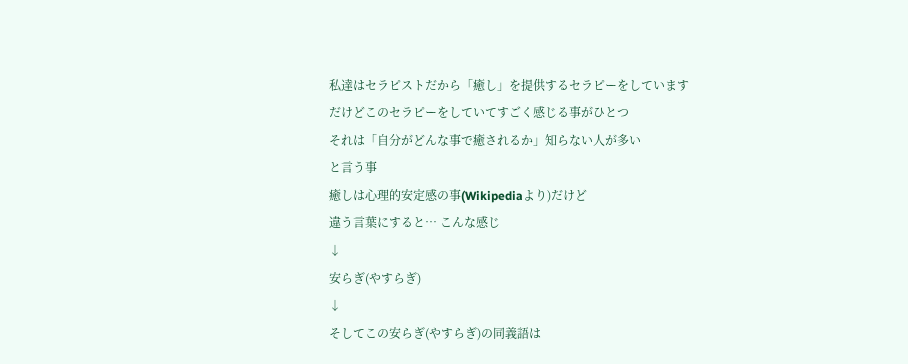私達はセラピストだから「癒し」を提供するセラピーをしています
だけどこのセラピーをしていてすごく感じる事がひとつ
それは「自分がどんな事で癒されるか」知らない人が多い
と言う事
癒しは心理的安定感の事(Wikipediaより)だけど
違う言葉にすると… こんな感じ
↓
安らぎ(やすらぎ)
↓
そしてこの安らぎ(やすらぎ)の同義語は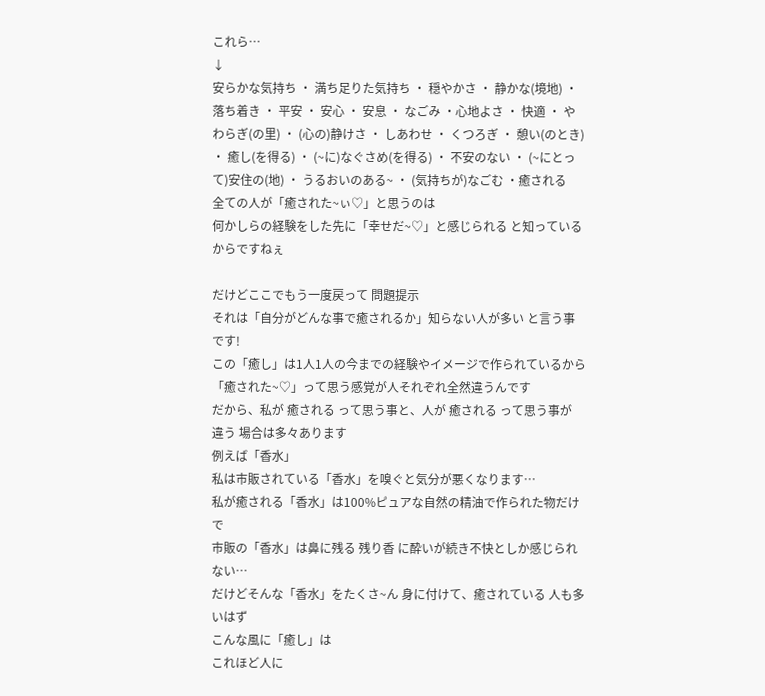これら…
↓
安らかな気持ち ・ 満ち足りた気持ち ・ 穏やかさ ・ 静かな(境地) ・ 落ち着き ・ 平安 ・ 安心 ・ 安息 ・ なごみ ・心地よさ ・ 快適 ・ やわらぎ(の里) ・ (心の)静けさ ・ しあわせ ・ くつろぎ ・ 憩い(のとき) ・ 癒し(を得る) ・ (~に)なぐさめ(を得る) ・ 不安のない ・ (~にとって)安住の(地) ・ うるおいのある~ ・ (気持ちが)なごむ ・癒される
全ての人が「癒された~ぃ♡」と思うのは
何かしらの経験をした先に「幸せだ~♡」と感じられる と知っているからですねぇ

だけどここでもう一度戻って 問題提示
それは「自分がどんな事で癒されるか」知らない人が多い と言う事です!
この「癒し」は1人1人の今までの経験やイメージで作られているから
「癒された~♡」って思う感覚が人それぞれ全然違うんです
だから、私が 癒される って思う事と、人が 癒される って思う事が 違う 場合は多々あります
例えば「香水」
私は市販されている「香水」を嗅ぐと気分が悪くなります…
私が癒される「香水」は100%ピュアな自然の精油で作られた物だけで
市販の「香水」は鼻に残る 残り香 に酔いが続き不快としか感じられない…
だけどそんな「香水」をたくさ~ん 身に付けて、癒されている 人も多いはず
こんな風に「癒し」は
これほど人に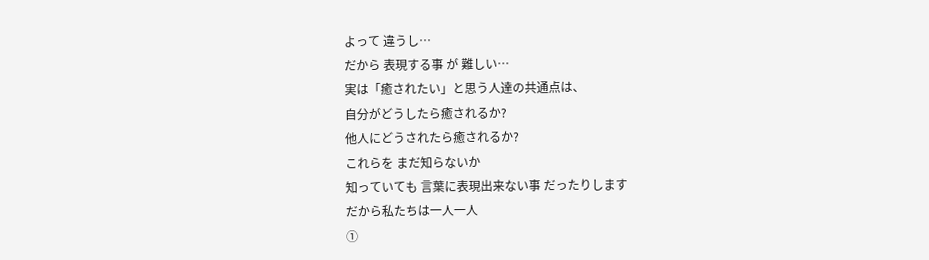よって 違うし…
だから 表現する事 が 難しい…
実は「癒されたい」と思う人達の共通点は、
自分がどうしたら癒されるか?
他人にどうされたら癒されるか?
これらを まだ知らないか
知っていても 言葉に表現出来ない事 だったりします
だから私たちは一人一人
①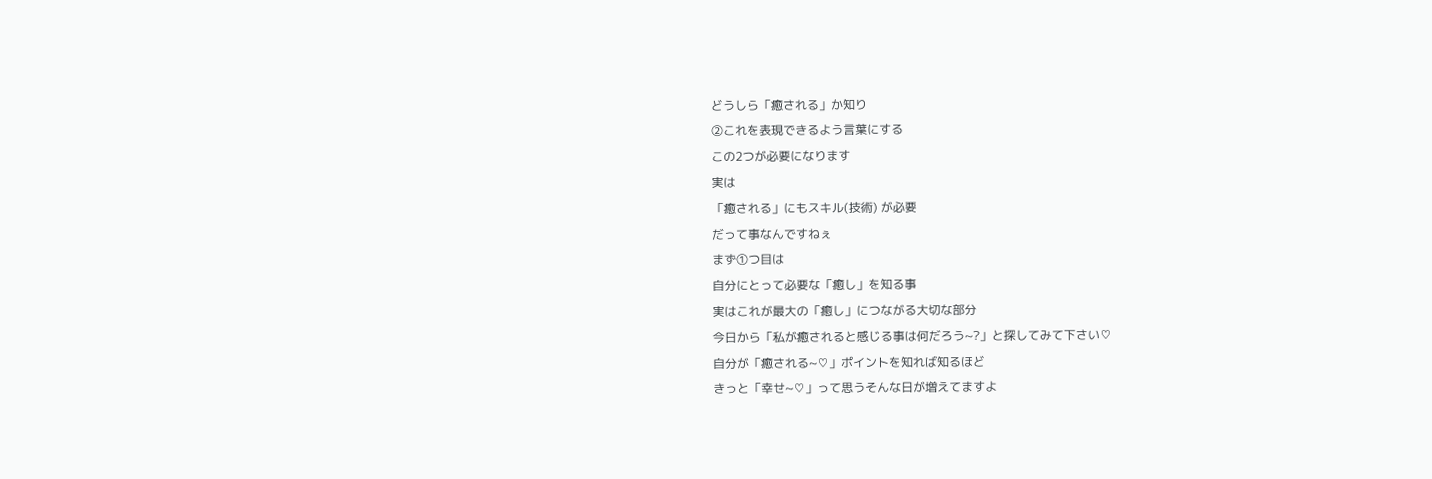どうしら「癒される」か知り
②これを表現できるよう言葉にする
この2つが必要になります
実は
「癒される」にもスキル(技術) が必要
だって事なんですねぇ
まず①つ目は
自分にとって必要な「癒し」を知る事
実はこれが最大の「癒し」につながる大切な部分
今日から「私が癒されると感じる事は何だろう~?」と探してみて下さい♡
自分が「癒される~♡」ポイントを知れば知るほど
きっと「幸せ~♡」って思うそんな日が増えてますよ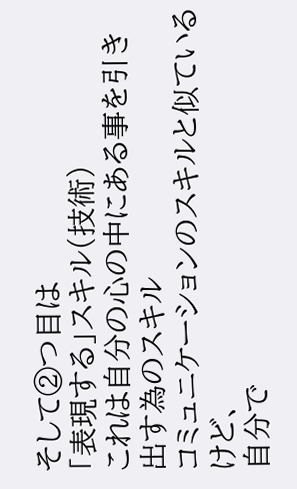そして②つ目は
「表現する」スキル(技術)
これは自分の心の中にある事を引き出す為のスキル
コミュニケーションのスキルと似ているけど、
自分で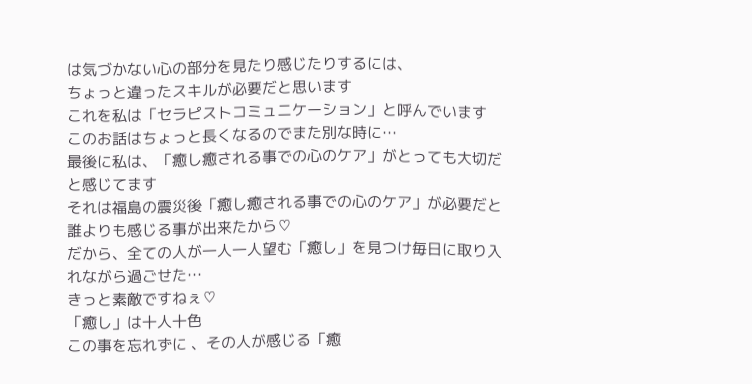は気づかない心の部分を見たり感じたりするには、
ちょっと違ったスキルが必要だと思います
これを私は「セラピストコミュニケーション」と呼んでいます
このお話はちょっと長くなるのでまた別な時に…
最後に私は、「癒し癒される事での心のケア」がとっても大切だと感じてます
それは福島の震災後「癒し癒される事での心のケア」が必要だと誰よりも感じる事が出来たから♡
だから、全ての人が一人一人望む「癒し」を見つけ毎日に取り入れながら過ごせた…
きっと素敵ですねぇ♡
「癒し」は十人十色
この事を忘れずに 、その人が感じる「癒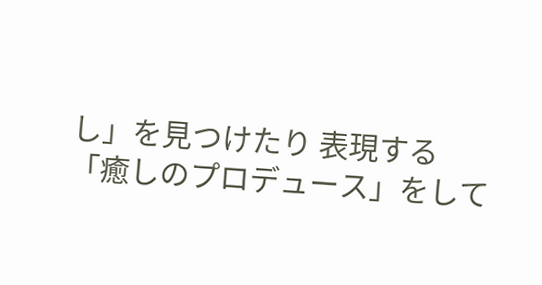し」を見つけたり 表現する
「癒しのプロデュース」をして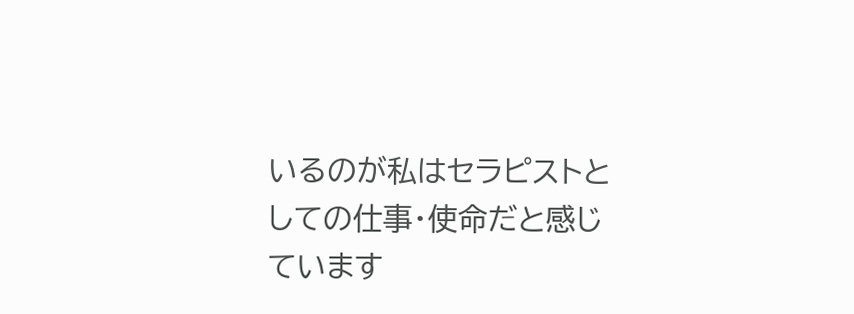いるのが私はセラピストとしての仕事・使命だと感じています